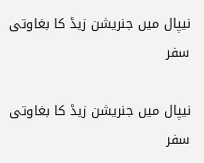نیپال میں جنریشن زیڈ کا بغاوتی سفر

نیپال میں جنریشن زیڈ کا بغاوتی سفر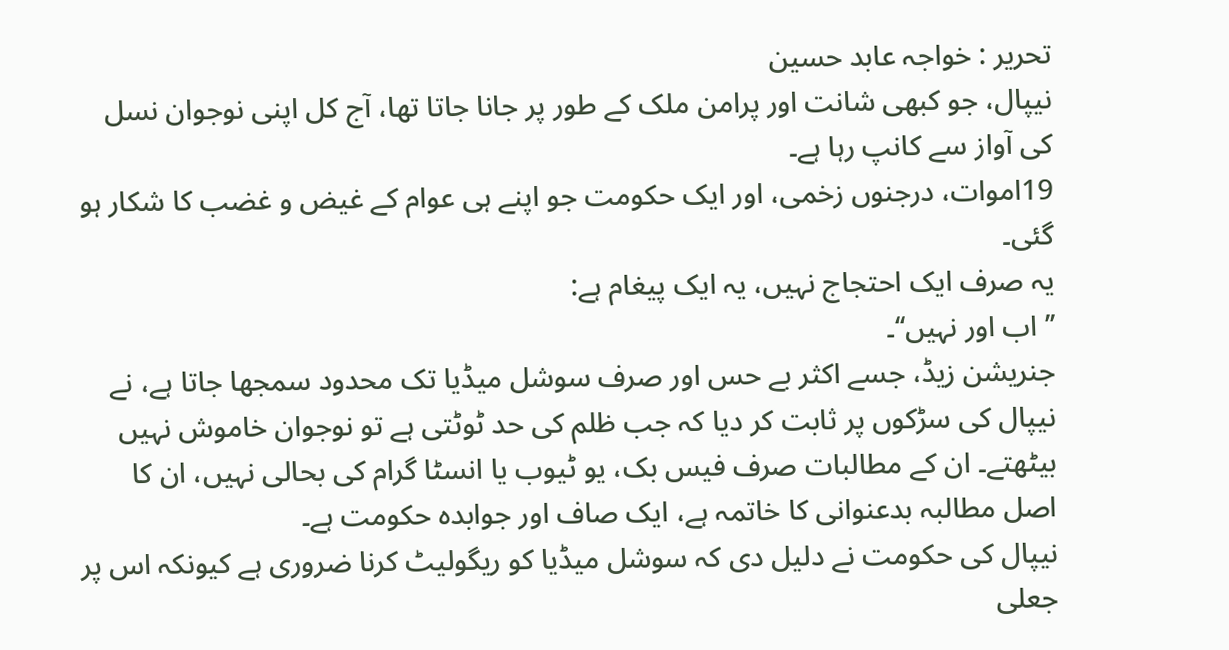تحریر : خواجہ عابد حسین
نیپال، جو کبھی شانت اور پرامن ملک کے طور پر جانا جاتا تھا، آج کل اپنی نوجوان نسل کی آواز سے کانپ رہا ہے۔
19اموات، درجنوں زخمی، اور ایک حکومت جو اپنے ہی عوام کے غیض و غضب کا شکار ہو گئی۔
یہ صرف ایک احتجاج نہیں، یہ ایک پیغام ہے:
’’ اب اور نہیں‘‘۔
جنریشن زیڈ، جسے اکثر بے حس اور صرف سوشل میڈیا تک محدود سمجھا جاتا ہے، نے نیپال کی سڑکوں پر ثابت کر دیا کہ جب ظلم کی حد ٹوٹتی ہے تو نوجوان خاموش نہیں بیٹھتے۔ ان کے مطالبات صرف فیس بک، یو ٹیوب یا انسٹا گرام کی بحالی نہیں، ان کا اصل مطالبہ بدعنوانی کا خاتمہ ہے، ایک صاف اور جوابدہ حکومت ہے۔
نیپال کی حکومت نے دلیل دی کہ سوشل میڈیا کو ریگولیٹ کرنا ضروری ہے کیونکہ اس پر جعلی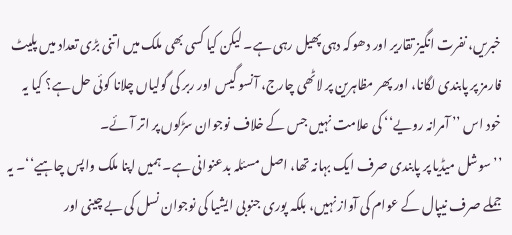خبریں، نفرت انگیز تقاریر اور دھوکہ دہی پھیل رہی ہے۔ لیکن کیا کسی بھی ملک میں اتنی بڑی تعداد میں پلیٹ فارمز پر پابندی لگانا، اور پھر مظاہرین پر لاٹھی چارج، آنسو گیس اور ربر کی گولیاں چلانا کوئی حل ہے؟ کیا یہ خود اس ’’ آمرانہ رویے‘‘ کی علامت نہیں جس کے خلاف نوجوان سڑکوں پر اتر آئے۔
’’ سوشل میڈیا پر پابندی صرف ایک بہانہ تھا، اصل مسئلہ بدعنوانی ہے۔ ہمیں اپنا ملک واپس چاہیے‘‘۔ یہ جملے صرف نیپال کے عوام کی آواز نہیں، بلکہ پوری جنوبی ایشیا کی نوجوان نسل کی بے چینی اور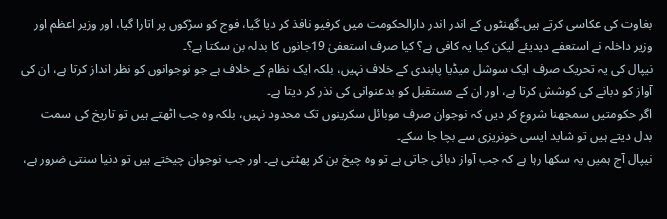بغاوت کی عکاسی کرتے ہیں۔گھنٹوں کے اندر اندر دارالحکومت میں کرفیو نافذ کر دیا گیا، فوج کو سڑکوں پر اتارا گیا، اور وزیر اعظم اور وزیر داخلہ نے استعفے دیدیئے لیکن کیا یہ کافی ہے؟ کیا صرف استعفیٰ 19جانوں کا بدلہ بن سکتا ہے؟۔
نیپال کی یہ تحریک صرف ایک سوشل میڈیا پابندی کے خلاف نہیں، بلکہ ایک نظام کے خلاف ہے جو نوجوانوں کو نظر انداز کرتا ہے، ان کی آواز کو دبانے کی کوشش کرتا ہے، اور ان کے مستقبل کو بدعنوانی کی نذر کر دیتا ہے۔
اگر حکومتیں سمجھنا شروع کر دیں کہ نوجوان صرف موبائل سکرینوں تک محدود نہیں، بلکہ وہ جب اٹھتے ہیں تو تاریخ کی سمت بدل دیتے ہیں تو شاید ایسی خونریزی سے بچا جا سکے۔
نیپال آج ہمیں یہ سکھا رہا ہے کہ جب آواز دبائی جاتی ہے تو وہ چیخ بن کر پھٹتی ہے۔ اور جب نوجوان چیختے ہیں تو دنیا سنتی ضرور ہے،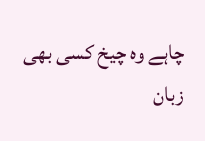چاہے وہ چیخ کسی بھی زبان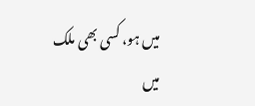میں ہو، کسی بھی ملک میں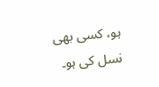ہو، کسی بھی نسل کی ہو۔